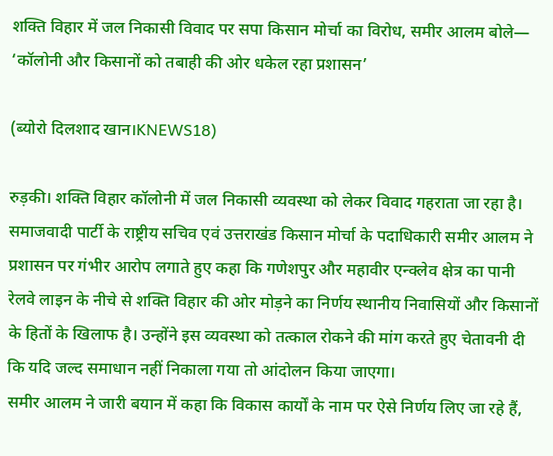शक्ति विहार में जल निकासी विवाद पर सपा किसान मोर्चा का विरोध, समीर आलम बोले— ‘कॉलोनी और किसानों को तबाही की ओर धकेल रहा प्रशासन’

(ब्योरो दिलशाद खान।KNEWS18)

रुड़की। शक्ति विहार कॉलोनी में जल निकासी व्यवस्था को लेकर विवाद गहराता जा रहा है। समाजवादी पार्टी के राष्ट्रीय सचिव एवं उत्तराखंड किसान मोर्चा के पदाधिकारी समीर आलम ने प्रशासन पर गंभीर आरोप लगाते हुए कहा कि गणेशपुर और महावीर एन्क्लेव क्षेत्र का पानी रेलवे लाइन के नीचे से शक्ति विहार की ओर मोड़ने का निर्णय स्थानीय निवासियों और किसानों के हितों के खिलाफ है। उन्होंने इस व्यवस्था को तत्काल रोकने की मांग करते हुए चेतावनी दी कि यदि जल्द समाधान नहीं निकाला गया तो आंदोलन किया जाएगा।
समीर आलम ने जारी बयान में कहा कि विकास कार्यों के नाम पर ऐसे निर्णय लिए जा रहे हैं,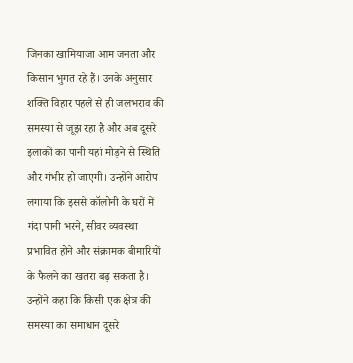जिनका खामियाजा आम जनता और किसान भुगत रहे हैं। उनके अनुसार शक्ति विहार पहले से ही जलभराव की समस्या से जूझ रहा है और अब दूसरे इलाकों का पानी यहां मोड़ने से स्थिति और गंभीर हो जाएगी। उन्होंने आरोप लगाया कि इससे कॉलोनी के घरों में गंदा पानी भरने, सीवर व्यवस्था प्रभावित होने और संक्रामक बीमारियों के फैलने का खतरा बढ़ सकता है।
उन्होंने कहा कि किसी एक क्षेत्र की समस्या का समाधान दूसरे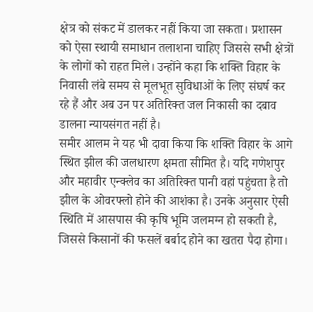क्षेत्र को संकट में डालकर नहीं किया जा सकता। प्रशासन को ऐसा स्थायी समाधान तलाशना चाहिए जिससे सभी क्षेत्रों के लोगों को राहत मिले। उन्होंने कहा कि शक्ति विहार के निवासी लंबे समय से मूलभूत सुविधाओं के लिए संघर्ष कर रहे हैं और अब उन पर अतिरिक्त जल निकासी का दबाव डालना न्यायसंगत नहीं है।
समीर आलम ने यह भी दावा किया कि शक्ति विहार के आगे स्थित झील की जलधारण क्षमता सीमित है। यदि गणेशपुर और महावीर एन्क्लेव का अतिरिक्त पानी वहां पहुंचता है तो झील के ओवरफ्लो होने की आशंका है। उनके अनुसार ऐसी स्थिति में आसपास की कृषि भूमि जलमग्न हो सकती है, जिससे किसानों की फसलें बर्बाद होने का खतरा पैदा होगा।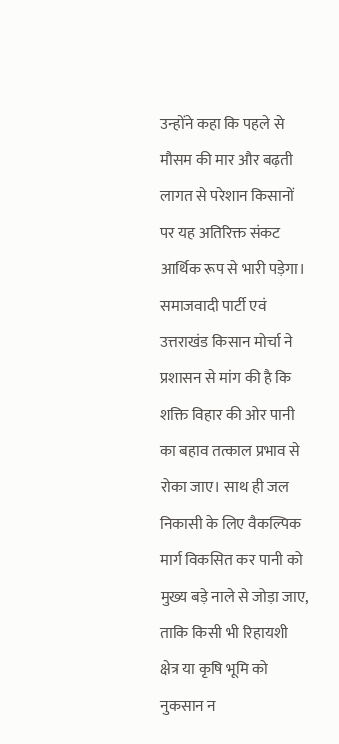उन्होंने कहा कि पहले से मौसम की मार और बढ़ती लागत से परेशान किसानों पर यह अतिरिक्त संकट आर्थिक रूप से भारी पड़ेगा।
समाजवादी पार्टी एवं उत्तराखंड किसान मोर्चा ने प्रशासन से मांग की है कि शक्ति विहार की ओर पानी का बहाव तत्काल प्रभाव से रोका जाए। साथ ही जल निकासी के लिए वैकल्पिक मार्ग विकसित कर पानी को मुख्य बड़े नाले से जोड़ा जाए, ताकि किसी भी रिहायशी क्षेत्र या कृषि भूमि को नुकसान न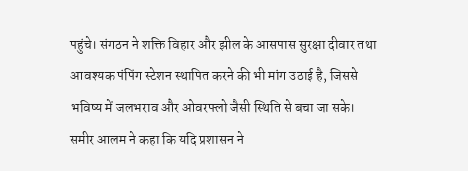पहुंचे। संगठन ने शक्ति विहार और झील के आसपास सुरक्षा दीवार तथा आवश्यक पंपिंग स्टेशन स्थापित करने की भी मांग उठाई है, जिससे भविष्य में जलभराव और ओवरफ्लो जैसी स्थिति से बचा जा सके।
समीर आलम ने कहा कि यदि प्रशासन ने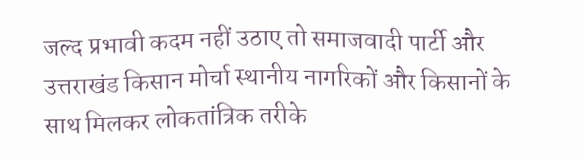जल्द प्रभावी कदम नहीं उठाए तो समाजवादी पार्टी और उत्तराखंड किसान मोर्चा स्थानीय नागरिकों और किसानों के साथ मिलकर लोकतांत्रिक तरीके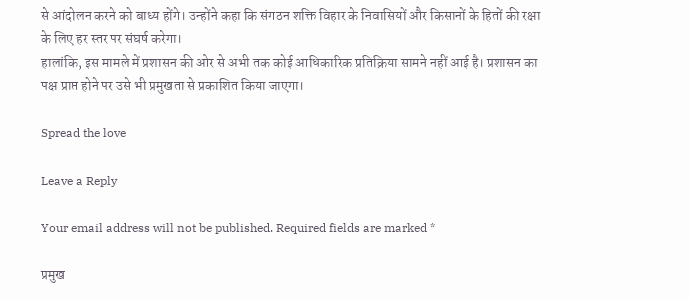से आंदोलन करने को बाध्य होंगे। उन्होंने कहा कि संगठन शक्ति विहार के निवासियों और किसानों के हितों की रक्षा के लिए हर स्तर पर संघर्ष करेगा।
हालांकि, इस मामले में प्रशासन की ओर से अभी तक कोई आधिकारिक प्रतिक्रिया सामने नहीं आई है। प्रशासन का पक्ष प्राप्त होने पर उसे भी प्रमुखता से प्रकाशित किया जाएगा।

Spread the love

Leave a Reply

Your email address will not be published. Required fields are marked *

प्रमुख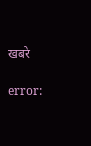खबरे

error: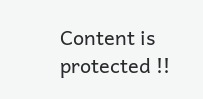Content is protected !!